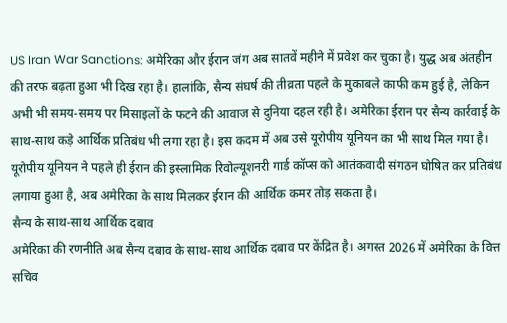US Iran War Sanctions: अमेरिका और ईरान जंग अब सातवें महीने में प्रवेश कर चुका है। युद्ध अब अंतहीन की तरफ बढ़ता हुआ भी दिख रहा है। हालांकि, सैन्य संघर्ष की तीव्रता पहले के मुकाबले काफी कम हुई है, लेकिन अभी भी समय-समय पर मिसाइलों के फटने की आवाज से दुनिया दहल रही है। अमेरिका ईरान पर सैन्य कार्रवाई के साथ-साथ कड़े आर्थिक प्रतिबंध भी लगा रहा है। इस कदम में अब उसे यूरोपीय यूनियन का भी साथ मिल गया है। यूरोपीय यूनियन ने पहले ही ईरान की इस्लामिक रिवोल्यूशनरी गार्ड कॉप्स को आतंकवादी संगठन घोषित कर प्रतिबंध लगाया हुआ है, अब अमेरिका के साथ मिलकर ईरान की आर्थिक कमर तोड़ सकता है।
सैन्य के साथ-साथ आर्थिक दबाव
अमेरिका की रणनीति अब सैन्य दबाव के साथ-साथ आर्थिक दबाव पर केंद्रित है। अगस्त 2026 में अमेरिका के वित्त सचिव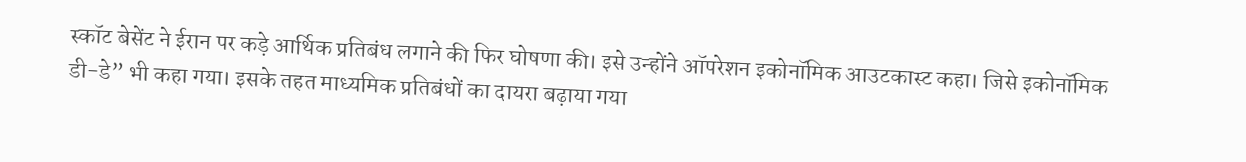स्कॉट बेसेंट ने ईरान पर कड़े आर्थिक प्रतिबंध लगाने की फिर घोषणा की। इसे उन्होंने ऑपरेशन इकोनॉमिक आउटकास्ट कहा। जिसे इकोनॉमिक डी-डे” भी कहा गया। इसके तहत माध्यमिक प्रतिबंधों का दायरा बढ़ाया गया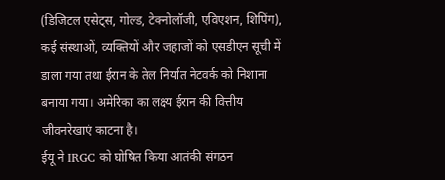(डिजिटल एसेट्स, गोल्ड, टेक्नोलॉजी, एविएशन, शिपिंग), कई संस्थाओं, व्यक्तियों और जहाजों को एसडीएन सूची में डाला गया तथा ईरान के तेल निर्यात नेटवर्क को निशाना बनाया गया। अमेरिका का लक्ष्य ईरान की वित्तीय जीवनरेखाएं काटना है।
ईयू ने IRGC को घोषित किया आतंकी संगठन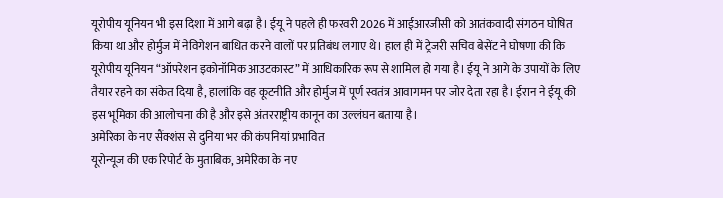यूरोपीय यूनियन भी इस दिशा में आगे बढ़ा है। ईयू ने पहले ही फरवरी 2026 में आईआरजीसी को आतंकवादी संगठन घोषित किया था और होर्मुज में नेविगेशन बाधित करने वालों पर प्रतिबंध लगाए थे। हाल ही में ट्रेजरी सचिव बेसेंट ने घोषणा की कि यूरोपीय यूनियन “ऑपरेशन इकोनॉमिक आउटकास्ट” में आधिकारिक रूप से शामिल हो गया है। ईयू ने आगे के उपायों के लिए तैयार रहने का संकेत दिया है, हालांकि वह कूटनीति और होर्मुज में पूर्ण स्वतंत्र आवागमन पर जोर देता रहा है। ईरान ने ईयू की इस भूमिका की आलोचना की है और इसे अंतरराष्ट्रीय कानून का उल्लंघन बताया है।
अमेरिका के नए सैंक्शंस से दुनिया भर की कंपनियां प्रभावित
यूरोन्यूज की एक रिपोर्ट के मुताबिक, अमेरिका के नए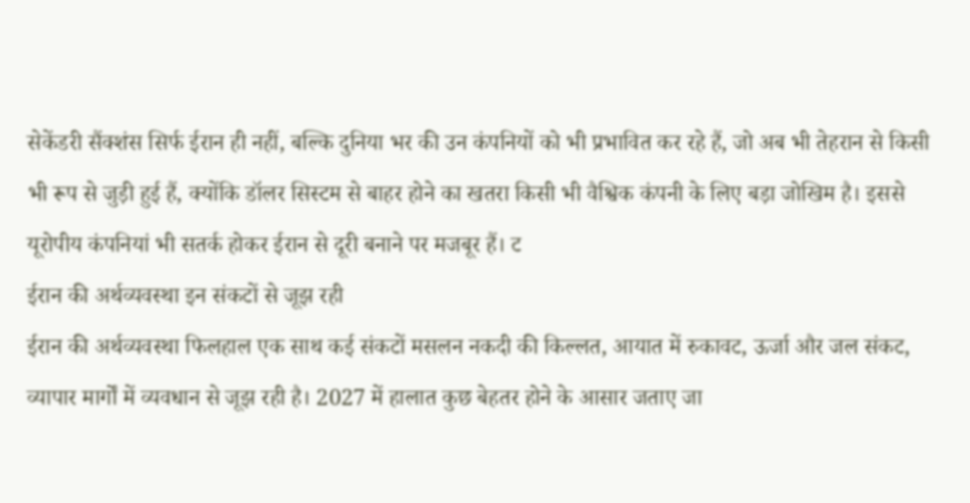सेकेंडरी सैंक्शंस सिर्फ ईरान ही नहीं, बल्कि दुनिया भर की उन कंपनियों को भी प्रभावित कर रहे हैं, जो अब भी तेहरान से किसी भी रूप से जुड़ी हुई हैं, क्योंकि डॉलर सिस्टम से बाहर होने का खतरा किसी भी वैश्विक कंपनी के लिए बड़ा जोखिम है। इससे यूरोपीय कंपनियां भी सतर्क होकर ईरान से दूरी बनाने पर मजबूर हैं। ट
ईरान की अर्थव्यवस्था इन संकटों से जूझ रही
ईरान की अर्थव्यवस्था फिलहाल एक साथ कई संकटों मसलन नकदी की किल्लत, आयात में रुकावट, ऊर्जा और जल संकट, व्यापार मार्गों में व्यवधान से जूझ रही है। 2027 में हालात कुछ बेहतर होने के आसार जताए जा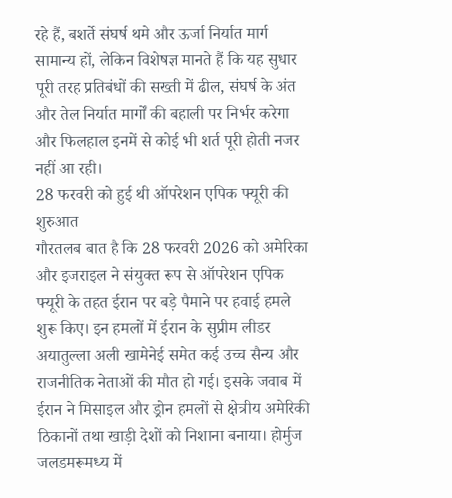रहे हैं, बशर्ते संघर्ष थमे और ऊर्जा निर्यात मार्ग सामान्य हों, लेकिन विशेषज्ञ मानते हैं कि यह सुधार पूरी तरह प्रतिबंधों की सख्ती में ढील, संघर्ष के अंत और तेल निर्यात मार्गों की बहाली पर निर्भर करेगा और फिलहाल इनमें से कोई भी शर्त पूरी होती नजर नहीं आ रही।
28 फरवरी को हुई थी ऑपरेशन एपिक फ्यूरी की शुरुआत
गौरतलब बात है कि 28 फरवरी 2026 को अमेरिका और इजराइल ने संयुक्त रूप से ऑपरेशन एपिक फ्यूरी के तहत ईरान पर बड़े पैमाने पर हवाई हमले शुरू किए। इन हमलों में ईरान के सुप्रीम लीडर अयातुल्ला अली खामेनेई समेत कई उच्च सैन्य और राजनीतिक नेताओं की मौत हो गई। इसके जवाब में ईरान ने मिसाइल और ड्रोन हमलों से क्षेत्रीय अमेरिकी ठिकानों तथा खाड़ी देशों को निशाना बनाया। होर्मुज जलडमरूमध्य में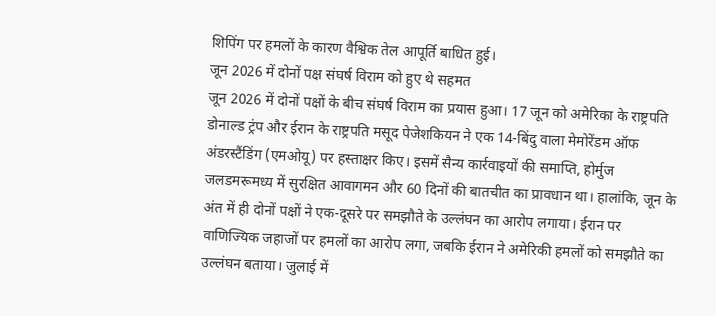शिपिंग पर हमलों के कारण वैश्विक तेल आपूर्ति बाधित हुई।
जून 2026 में दोनों पक्ष संघर्ष विराम को हुए थे सहमत
जून 2026 में दोनों पक्षों के बीच संघर्ष विराम का प्रयास हुआ। 17 जून को अमेरिका के राष्ट्रपति डोनाल्ड ट्रंप और ईरान के राष्ट्रपति मसूद पेजेशकियन ने एक 14-बिंदु वाला मेमोरेंडम ऑफ अंडरस्टैंडिंग (एमओयू) पर हस्ताक्षर किए। इसमें सैन्य कार्रवाइयों की समाप्ति, होर्मुज जलडमरूमध्य में सुरक्षित आवागमन और 60 दिनों की बातचीत का प्रावधान था। हालांकि, जून के अंत में ही दोनों पक्षों ने एक-दूसरे पर समझौते के उल्लंघन का आरोप लगाया। ईरान पर वाणिज्यिक जहाजों पर हमलों का आरोप लगा, जबकि ईरान ने अमेरिकी हमलों को समझौते का उल्लंघन बताया। जुलाई में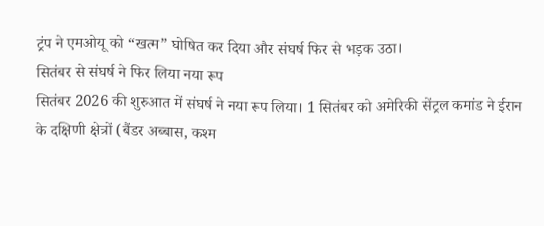ट्रंप ने एमओयू को “खत्म” घोषित कर दिया और संघर्ष फिर से भड़क उठा।
सितंबर से संघर्ष ने फिर लिया नया रूप
सितंबर 2026 की शुरुआत में संघर्ष ने नया रूप लिया। 1 सितंबर को अमेरिकी सेंट्रल कमांड ने ईरान के दक्षिणी क्षेत्रों (बैंडर अब्बास, कश्म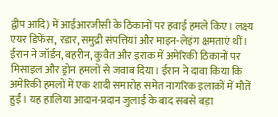द्वीप आदि) में आईआरजीसी के ठिकानों पर हवाई हमले किए। लक्ष्य एयर डिफेंस, रडार, समुद्री संपत्तियां और माइन-लेइंग क्षमताएं थीं। ईरान ने जॉर्डन, बहरीन, कुवैत और इराक में अमेरिकी ठिकानों पर मिसाइल और ड्रोन हमलों से जवाब दिया। ईरान ने दावा किया कि अमेरिकी हमलों में एक शादी समारोह समेत नागरिक इलाकों में मौतें हुईं। यह हालिया आदान-प्रदान जुलाई के बाद सबसे बड़ा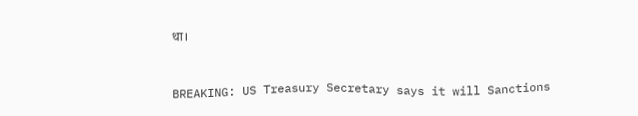था।


BREAKING: US Treasury Secretary says it will Sanctions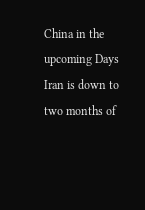China in the upcoming Days
Iran is down to two months of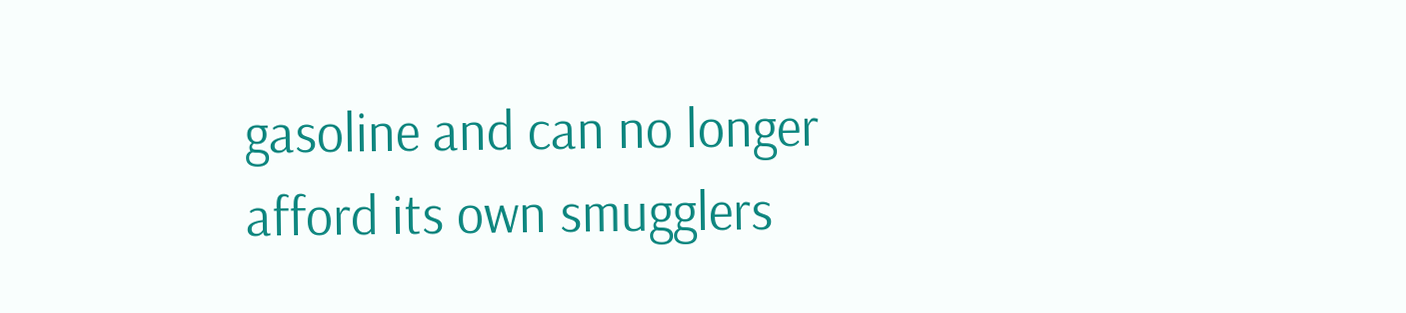gasoline and can no longer afford its own smugglers